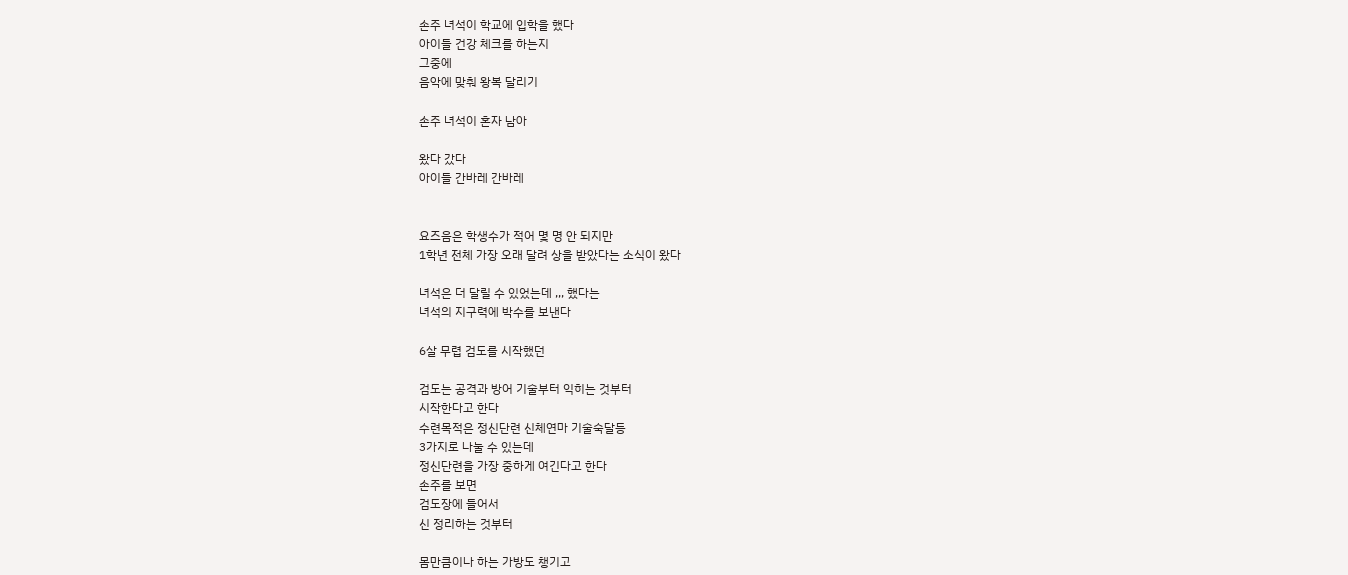손주 녀석이 학교에 입학을 했다
아이들 건강 체크를 하는지
그중에
음악에 맞춰 왕복 달리기

손주 녀석이 혼자 남아

왔다 갔다
아이들 간바레 간바레


요즈음은 학생수가 적어 몇 명 안 되지만
1학년 전체 가장 오래 달려 상을 받았다는 소식이 왔다

녀석은 더 달릴 수 있었는데 ,,, 했다는
녀석의 지구력에 박수를 보낸다

6살 무렵 검도를 시작했던

검도는 공격과 방어 기술부터 익히는 것부터
시작한다고 한다
수련목적은 정신단련 신체연마 기술숙달등
3가지로 나눌 수 있는데
정신단련을 가장 중하게 여긴다고 한다
손주를 보면
검도장에 들어서
신 정리하는 것부터

몸만큼이나 하는 가방도 챙기고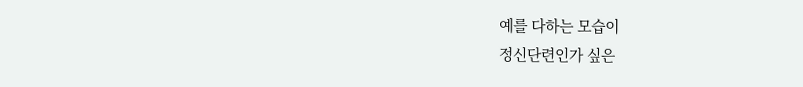예를 다하는 모습이
정신단련인가 싶은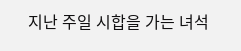지난 주일 시합을 가는 녀석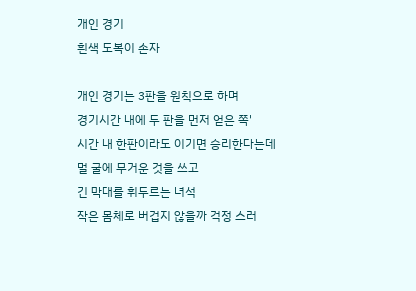개인 경기
흰색 도복이 손자

개인 경기는 3판을 원칙으로 하며
경기시간 내에 두 판을 먼저 얻은 쪽'
시간 내 한판이라도 이기면 승리한다는데
멀 굴에 무거운 것을 쓰고
긴 막대를 휘두르는 녀석
작은 몸체로 버겁지 않을까 걱정 스러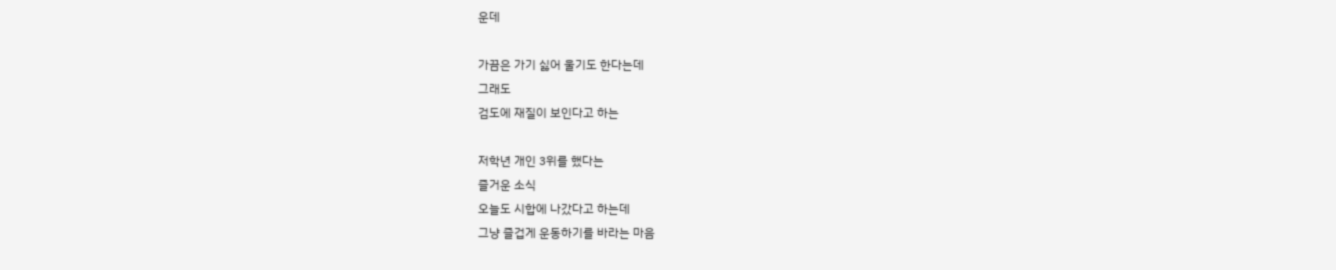운데

가끔은 가기 싫어 울기도 한다는데
그래도
검도에 재질이 보인다고 하는

저학년 개인 3위를 했다는
즐거운 소식
오늘도 시합에 나갔다고 하는데
그냥 즐겁게 운동하기를 바라는 마음